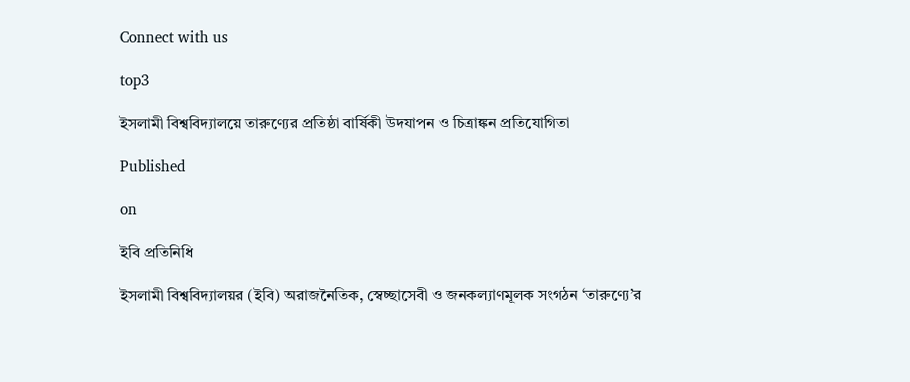Connect with us

top3

ইসলামী বিশ্ববিদ্যালয়ে তারুণ্যের প্রতিষ্ঠা বার্ষিকী উদযাপন ও চিত্রাঙ্কন প্রতিযোগিতা

Published

on

ইবি প্রতিনিধি

ইসলামী বিশ্ববিদ্যালয়র (ইবি) অরাজনৈতিক, স্বেচ্ছাসেবী ও জনকল্যাণমূলক সংগঠন ‘তারুণ্যে’র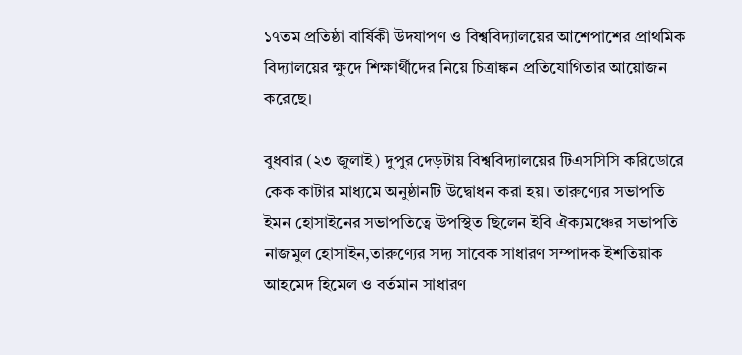১৭তম প্রতিষ্ঠা বার্ষিকী উদযাপণ ও বিশ্ববিদ্যালয়ের আশেপাশের প্রাথমিক বিদ্যালয়ের ক্ষুদে শিক্ষার্থীদের নিয়ে চিত্রাঙ্কন প্রতিযোগিতার আয়োজন করেছে।

বুধবার (২৩ জুলাই) দুপুর দেড়টায় বিশ্ববিদ্যালয়ের টিএসসিসি করিডোরে কেক কাটার মাধ্যমে অনুষ্ঠানটি উদ্বোধন করা হয়। তারুণ্যের সভাপতি ইমন হোসাইনের সভাপতিত্বে উপস্থিত ছিলেন ইবি ঐক্যমঞ্চের সভাপতি নাজমুল হোসাইন,তারুণ্যের সদ্য সাবেক সাধারণ সম্পাদক ইশতিয়াক আহমেদ হিমেল ও বর্তমান সাধারণ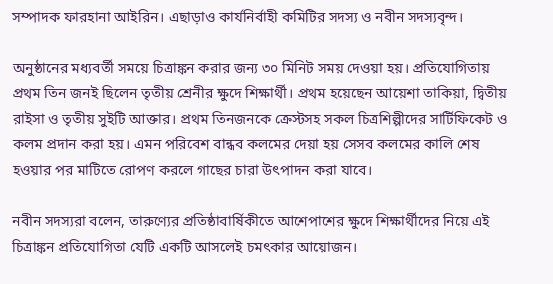সম্পাদক ফারহানা আইরিন। এছাড়াও কার্যনির্বাহী কমিটির সদস্য ও নবীন সদস্যবৃন্দ।

অনুষ্ঠানের মধ্যবর্তী সময়ে চিত্রাঙ্কন করার জন্য ৩০ মিনিট সময় দেওয়া হয়। প্রতিযোগিতায় প্রথম তিন জনই ছিলেন তৃতীয় শ্রেনীর ক্ষুদে শিক্ষার্থী। প্রথম হয়েছেন আয়েশা তাকিয়া, দ্বিতীয় রাইসা ও তৃতীয় সুইটি আক্তার। প্রথম তিনজনকে ক্রেস্টসহ সকল চিত্রশিল্পীদের সার্টিফিকেট ও কলম প্রদান করা হয়। এমন পরিবেশ বান্ধব কলমের দেয়া হয় সেসব কলমের কালি শেষ হওয়ার পর মাটিতে রোপণ করলে গাছের চারা উৎপাদন করা যাবে।

নবীন সদস্যরা বলেন, তারুণ্যের প্রতিষ্ঠাবার্ষিকীতে আশেপাশের ক্ষুদে শিক্ষার্থীদের নিয়ে এই চিত্রাঙ্কন প্রতিযোগিতা যেটি একটি আসলেই চমৎকার আয়োজন।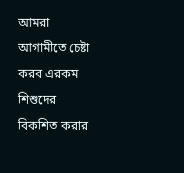আমরা আগামীতে চেষ্টা করব এরকম শিশুদের বিকশিত করার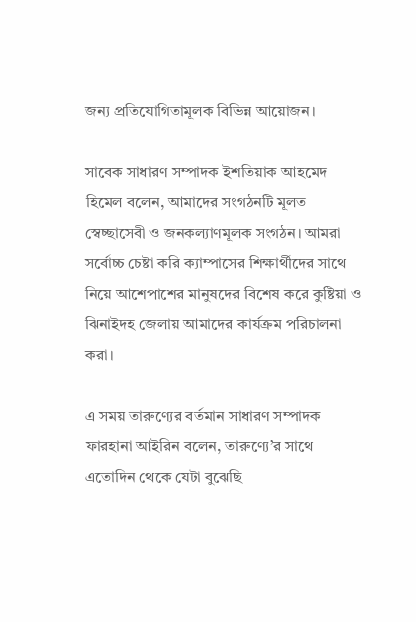জন্য প্রতিযোগিতামূলক বিভিন্ন আয়োজন।

সাবেক সাধারণ সম্পাদক ইশতিয়াক আহমেদ হিমেল বলেন, আমাদের সংগঠনটি মূলত স্বেচ্ছাসেবী ও জনকল্যাণমূলক সংগঠন। আমরা সর্বোচ্চ চেষ্টা করি ক্যাম্পাসের শিক্ষার্থীদের সাথে নিয়ে আশেপাশের মানুষদের বিশেষ করে কুষ্টিয়া ও ঝিনাইদহ জেলায় আমাদের কার্যক্রম পরিচালনা করা।

এ সময় তারুণ্যের বর্তমান সাধারণ সম্পাদক ফারহানা আইরিন বলেন, তারুণ্যে’র সাথে এতোদিন থেকে যেটা বুঝেছি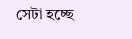সেটা হচ্ছে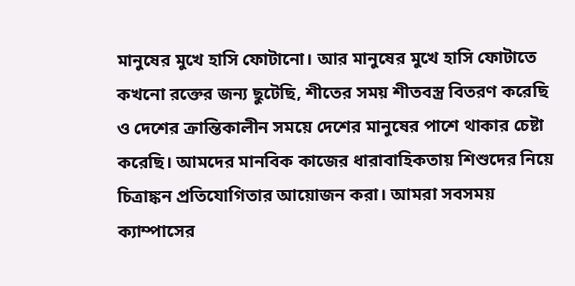মানুষের মুখে হাসি ফোটানো। আর মানুষের মুখে হাসি ফোটাতে কখনো রক্তের জন্য ছুটেছি, শীতের সময় শীতবস্ত্র বিতরণ করেছি ও দেশের ক্রান্তিকালীন সময়ে দেশের মানুষের পাশে থাকার চেষ্টা করেছি। আমদের মানবিক কাজের ধারাবাহিকতায় শিশুদের নিয়ে চিত্রাঙ্কন প্রতিযোগিতার আয়োজন করা। আমরা সবসময় ক্যাম্পাসের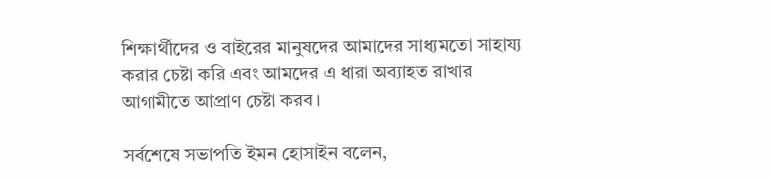শিক্ষার্থীদের ও বাইরের মানুষদের আমাদের সাধ্যমতো সাহায্য করার চেষ্টা করি এবং আমদের এ ধারা অব্যাহত রাখার আগামীতে আপ্রাণ চেষ্টা করব।

সর্বশেষে সভাপতি ইমন হোসাইন বলেন,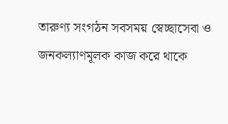তারুণ্য সংগঠন সবসময় স্বেচ্ছাসেবা ও জনকল্যাণমূলক কাজ করে থাকে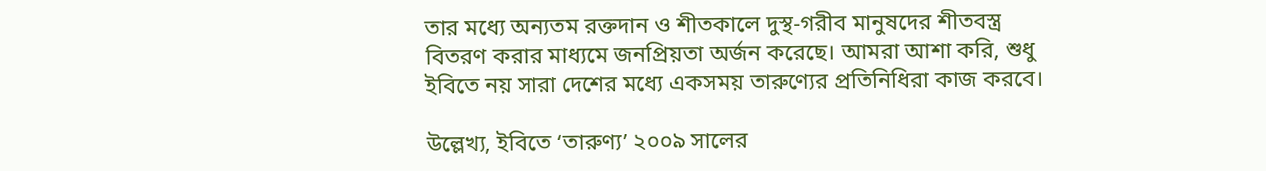তার মধ্যে অন্যতম রক্তদান ও শীতকালে দুস্থ-গরীব মানুষদের শীতবস্ত্র বিতরণ করার মাধ্যমে জনপ্রিয়তা অর্জন করেছে। আমরা আশা করি, শুধু ইবিতে নয় সারা দেশের মধ্যে একসময় তারুণ্যের প্রতিনিধিরা কাজ করবে।

উল্লেখ্য, ইবিতে ‘তারুণ্য’ ২০০৯ সালের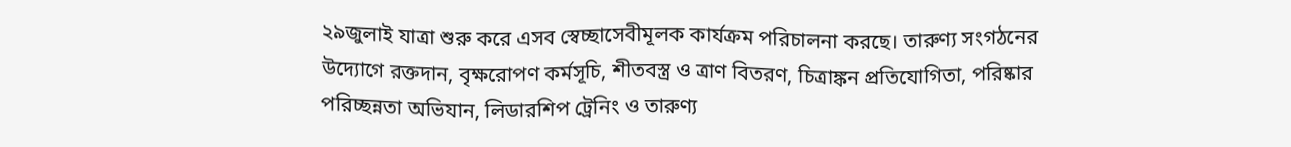২৯জুলাই যাত্রা শুরু করে এসব স্বেচ্ছাসেবীমূলক কার্যক্রম পরিচালনা করছে। তারুণ্য সংগঠনের উদ্যোগে রক্তদান, বৃক্ষরোপণ কর্মসূচি, শীতবস্ত্র ও ত্রাণ বিতরণ, চিত্রাঙ্কন প্রতিযোগিতা, পরিষ্কার পরিচ্ছন্নতা অভিযান, লিডারশিপ ট্রেনিং ও তারুণ্য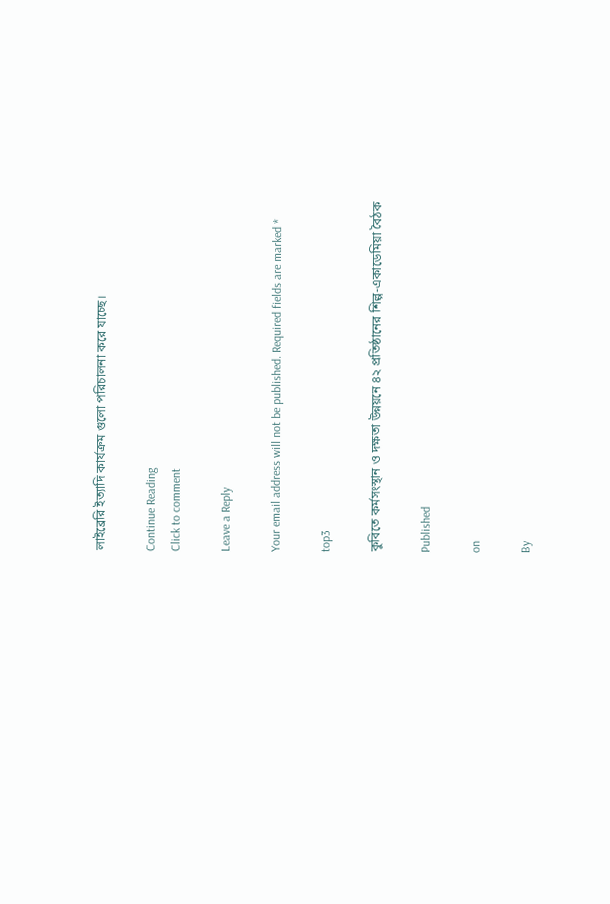লাইব্রেরি ইত্যাদি কার্যক্রম গুলো পরিচালনা করে যাচ্ছে।

Continue Reading
Click to comment

Leave a Reply

Your email address will not be published. Required fields are marked *

top3

কুবিতে কর্মসংস্থান ও দক্ষতা উন্নয়নে ৪২ প্রতিষ্ঠানের শিল্প-একাডেমিয়া বৈঠক

Published

on

By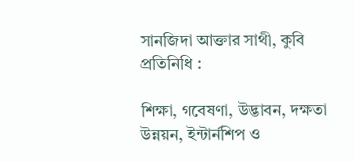সানজিদা আক্তার সাথী, কুবি প্রতিনিধি :

শিক্ষা, গবেষণা, উদ্ভাবন, দক্ষতা উন্নয়ন, ইন্টার্নশিপ ও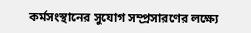কর্মসংস্থানের সুযোগ সম্প্রসারণের লক্ষ্যে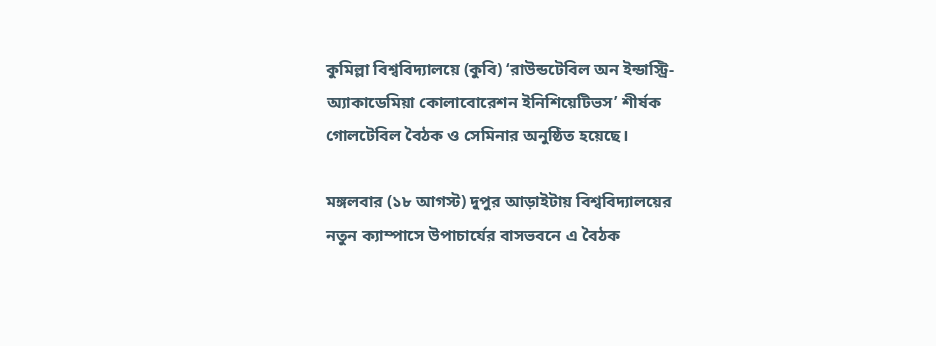কুমিল্লা বিশ্ববিদ্যালয়ে (কুবি) ‘রাউন্ডটেবিল অন ইন্ডাস্ট্রি-অ্যাকাডেমিয়া কোলাবোরেশন ইনিশিয়েটিভস’ শীর্ষক গোলটেবিল বৈঠক ও সেমিনার অনুষ্ঠিত হয়েছে।

মঙ্গলবার (১৮ আগস্ট) দুপুর আড়াইটায় বিশ্ববিদ্যালয়ের নতুন ক্যাম্পাসে উপাচার্যের বাসভবনে এ বৈঠক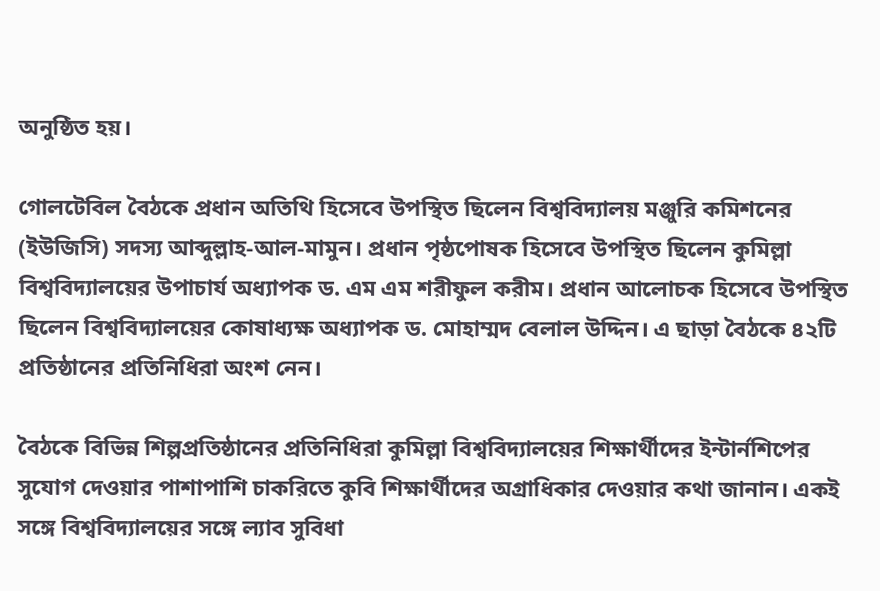অনুষ্ঠিত হয়।

গোলটেবিল বৈঠকে প্রধান অতিথি হিসেবে উপস্থিত ছিলেন বিশ্ববিদ্যালয় মঞ্জুরি কমিশনের (ইউজিসি) সদস্য আব্দুল্লাহ-আল-মামুন। প্রধান পৃষ্ঠপোষক হিসেবে উপস্থিত ছিলেন কুমিল্লা বিশ্ববিদ্যালয়ের উপাচার্য অধ্যাপক ড. এম এম শরীফুল করীম। প্রধান আলোচক হিসেবে উপস্থিত ছিলেন বিশ্ববিদ্যালয়ের কোষাধ্যক্ষ অধ্যাপক ড. মোহাম্মদ বেলাল উদ্দিন। এ ছাড়া বৈঠকে ৪২টি প্রতিষ্ঠানের প্রতিনিধিরা অংশ নেন।

বৈঠকে বিভিন্ন শিল্পপ্রতিষ্ঠানের প্রতিনিধিরা কুমিল্লা বিশ্ববিদ্যালয়ের শিক্ষার্থীদের ইন্টার্নশিপের সুযোগ দেওয়ার পাশাপাশি চাকরিতে কুবি শিক্ষার্থীদের অগ্রাধিকার দেওয়ার কথা জানান। একই সঙ্গে বিশ্ববিদ্যালয়ের সঙ্গে ল্যাব সুবিধা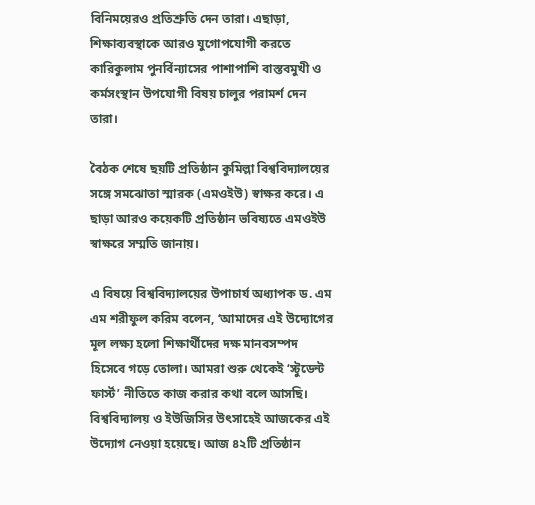বিনিময়েরও প্রতিশ্রুতি দেন তারা। এছাড়া, শিক্ষাব্যবস্থাকে আরও যুগোপযোগী করতে কারিকুলাম পুনর্বিন্যাসের পাশাপাশি বাস্তবমুখী ও কর্মসংস্থান উপযোগী বিষয় চালুর পরামর্শ দেন তারা।

বৈঠক শেষে ছয়টি প্রতিষ্ঠান কুমিল্লা বিশ্ববিদ্যালয়ের সঙ্গে সমঝোতা স্মারক (এমওইউ) স্বাক্ষর করে। এ ছাড়া আরও কয়েকটি প্রতিষ্ঠান ভবিষ্যতে এমওইউ স্বাক্ষরে সম্মতি জানায়।

এ বিষয়ে বিশ্ববিদ্যালয়ের উপাচার্য অধ্যাপক ড. এম এম শরীফুল করিম বলেন, ‘আমাদের এই উদ্যোগের মূল লক্ষ্য হলো শিক্ষার্থীদের দক্ষ মানবসম্পদ হিসেবে গড়ে তোলা। আমরা শুরু থেকেই ‘স্টুডেন্ট ফার্স্ট’ নীতিতে কাজ করার কথা বলে আসছি। বিশ্ববিদ্যালয় ও ইউজিসির উৎসাহেই আজকের এই উদ্যোগ নেওয়া হয়েছে। আজ ৪২টি প্রতিষ্ঠান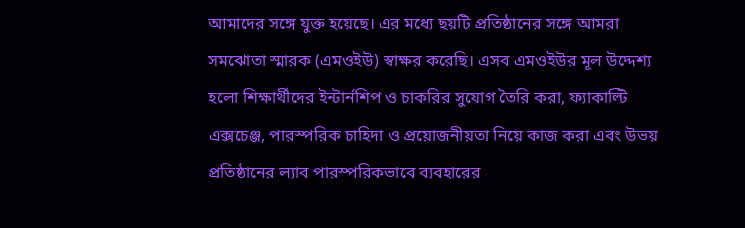আমাদের সঙ্গে যুক্ত হয়েছে। এর মধ্যে ছয়টি প্রতিষ্ঠানের সঙ্গে আমরা সমঝোতা স্মারক (এমওইউ) স্বাক্ষর করেছি। এসব এমওইউর মূল উদ্দেশ্য হলো শিক্ষার্থীদের ইন্টার্নশিপ ও চাকরির সুযোগ তৈরি করা, ফ্যাকাল্টি এক্সচেঞ্জ, পারস্পরিক চাহিদা ও প্রয়োজনীয়তা নিয়ে কাজ করা এবং উভয় প্রতিষ্ঠানের ল্যাব পারস্পরিকভাবে ব্যবহারের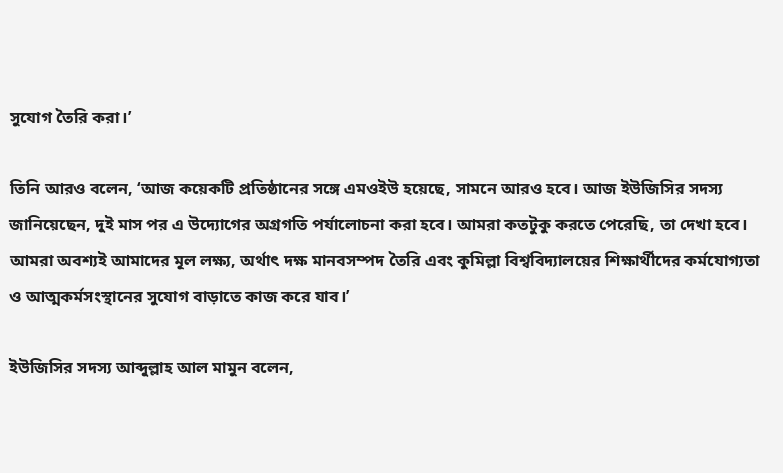সুযোগ তৈরি করা।’

তিনি আরও বলেন, ‘আজ কয়েকটি প্রতিষ্ঠানের সঙ্গে এমওইউ হয়েছে, সামনে আরও হবে। আজ ইউজিসির সদস্য জানিয়েছেন, দুই মাস পর এ উদ্যোগের অগ্রগতি পর্যালোচনা করা হবে। আমরা কতটুকু করতে পেরেছি, তা দেখা হবে। আমরা অবশ্যই আমাদের মূল লক্ষ্য, অর্থাৎ দক্ষ মানবসম্পদ তৈরি এবং কুমিল্লা বিশ্ববিদ্যালয়ের শিক্ষার্থীদের কর্মযোগ্যতা ও আত্মকর্মসংস্থানের সুযোগ বাড়াতে কাজ করে যাব।’

ইউজিসির সদস্য আব্দুল্লাহ আল মামুন বলেন,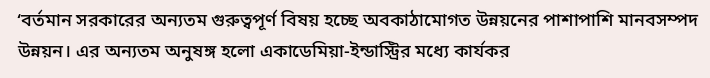‘বর্তমান সরকারের অন্যতম গুরুত্বপূর্ণ বিষয় হচ্ছে অবকাঠামোগত উন্নয়নের পাশাপাশি মানবসম্পদ উন্নয়ন। এর অন্যতম অনুষঙ্গ হলো একাডেমিয়া-ইন্ডাস্ট্রির মধ্যে কার্যকর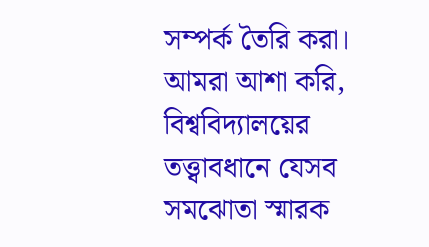সম্পর্ক তৈরি করা। আমরা আশা করি, বিশ্ববিদ্যালয়ের তত্ত্বাবধানে যেসব সমঝোতা স্মারক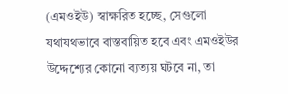(এমওইউ) স্বাক্ষরিত হচ্ছে, সেগুলো যথাযথভাবে বাস্তবায়িত হবে এবং এমওইউর উদ্দেশ্যের কোনো ব্যত্যয় ঘটবে না, তা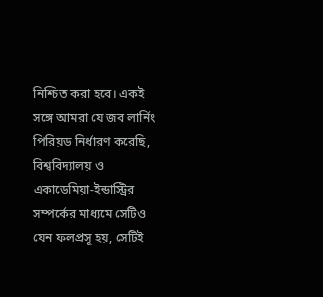নিশ্চিত করা হবে। একই সঙ্গে আমরা যে জব লার্নিং পিরিয়ড নির্ধারণ করেছি, বিশ্ববিদ্যালয় ও একাডেমিয়া-ইন্ডাস্ট্রির সম্পর্কের মাধ্যমে সেটিও যেন ফলপ্রসূ হয়, সেটিই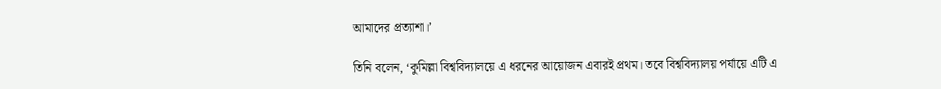আমাদের প্রত্যাশা।’

তিনি বলেন, ‘কুমিল্লা বিশ্ববিদ্যালয়ে এ ধরনের আয়োজন এবারই প্রথম। তবে বিশ্ববিদ্যালয় পর্যায়ে এটি এ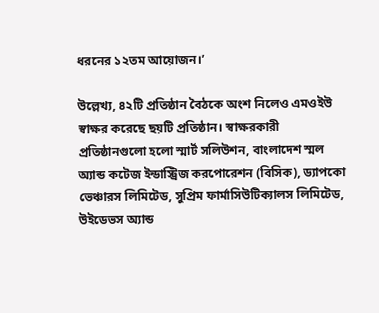ধরনের ১২তম আয়োজন।’

উল্লেখ্য, ৪২টি প্রতিষ্ঠান বৈঠকে অংশ নিলেও এমওইউ স্বাক্ষর করেছে ছয়টি প্রতিষ্ঠান। স্বাক্ষরকারী প্রতিষ্ঠানগুলো হলো স্মার্ট সলিউশন, বাংলাদেশ স্মল অ্যান্ড কটেজ ইন্ডাস্ট্রিজ করপোরেশন (বিসিক), ড্যাপকো ভেঞ্চারস লিমিটেড, সুপ্রিম ফার্মাসিউটিক্যালস লিমিটেড, উইডেভস অ্যান্ড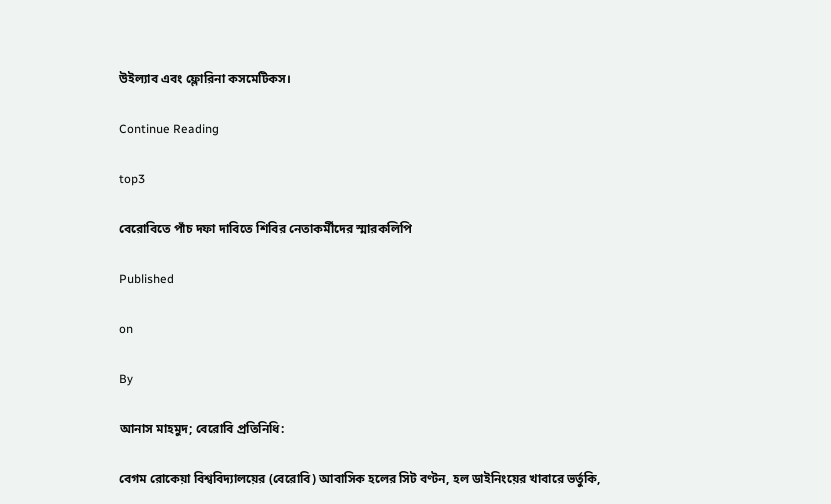উইল্যাব এবং ফ্লোরিনা কসমেটিকস।

Continue Reading

top3

বেরোবিতে পাঁচ দফা দাবিতে শিবির নেতাকর্মীদের স্মারকলিপি

Published

on

By

আনাস মাহমুদ; বেরোবি প্রতিনিধি:

বেগম রোকেয়া বিশ্ববিদ্যালয়ের (বেরোবি) আবাসিক হলের সিট বণ্টন, হল ডাইনিংয়ের খাবারে ভর্তুকি,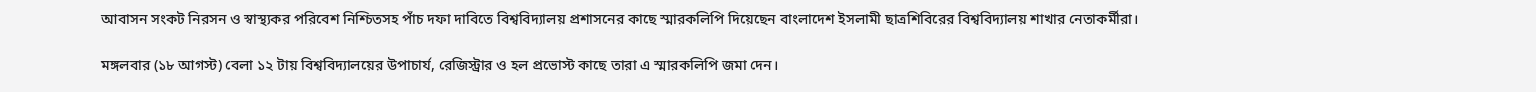আবাসন সংকট নিরসন ও স্বাস্থ্যকর পরিবেশ নিশ্চিতসহ পাঁচ দফা দাবিতে বিশ্ববিদ্যালয় প্রশাসনের কাছে স্মারকলিপি দিয়েছেন বাংলাদেশ ইসলামী ছাত্রশিবিরের বিশ্ববিদ্যালয় শাখার নেতাকর্মীরা।

মঙ্গলবার (১৮ আগস্ট) বেলা ১২ টায় বিশ্ববিদ্যালয়ের উপাচার্য, রেজিস্ট্রার ও হল প্রভোস্ট কাছে তারা এ স্মারকলিপি জমা দেন।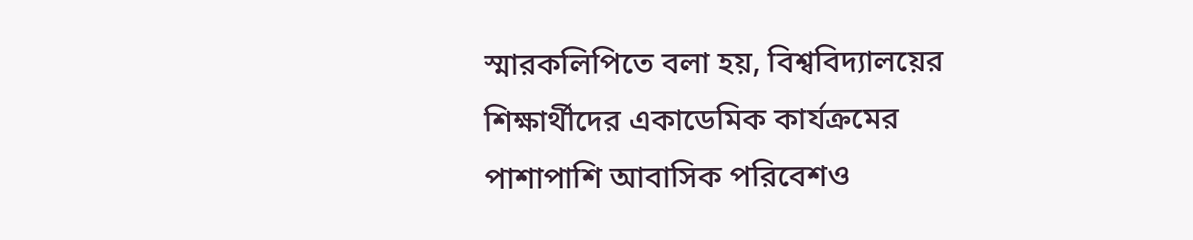স্মারকলিপিতে বলা হয়, বিশ্ববিদ্যালয়ের শিক্ষার্থীদের একাডেমিক কার্যক্রমের পাশাপাশি আবাসিক পরিবেশও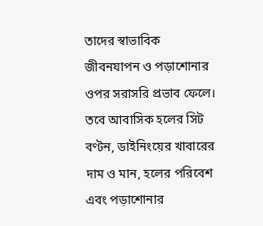তাদের স্বাভাবিক জীবনযাপন ও পড়াশোনার ওপর সরাসরি প্রভাব ফেলে। তবে আবাসিক হলের সিট বণ্টন, ডাইনিংয়ের খাবারের দাম ও মান, হলের পরিবেশ এবং পড়াশোনার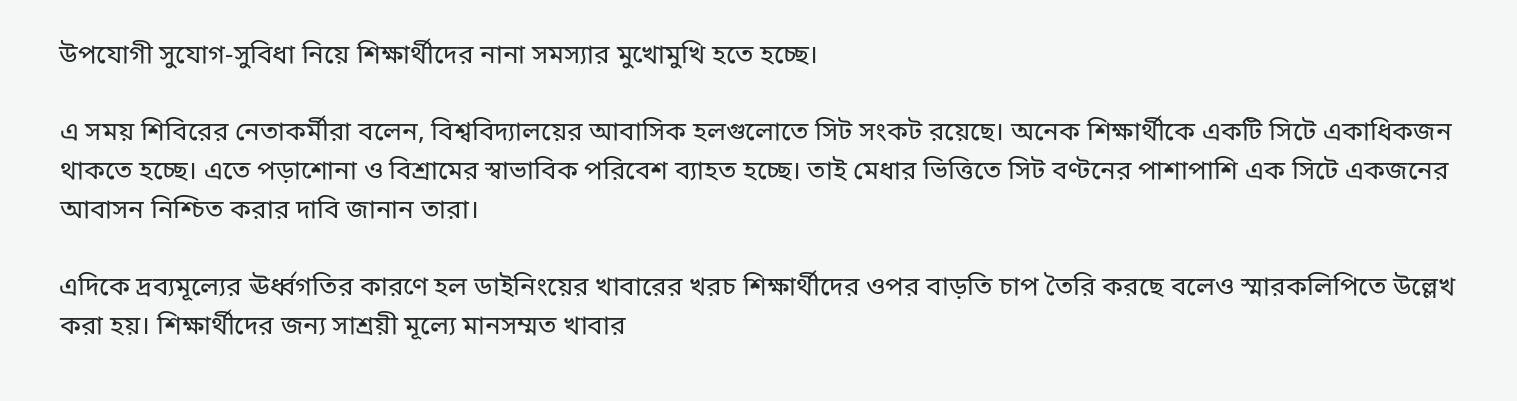উপযোগী সুযোগ-সুবিধা নিয়ে শিক্ষার্থীদের নানা সমস্যার মুখোমুখি হতে হচ্ছে।

এ সময় শিবিরের নেতাকর্মীরা বলেন, বিশ্ববিদ্যালয়ের আবাসিক হলগুলোতে সিট সংকট রয়েছে। অনেক শিক্ষার্থীকে একটি সিটে একাধিকজন থাকতে হচ্ছে। এতে পড়াশোনা ও বিশ্রামের স্বাভাবিক পরিবেশ ব্যাহত হচ্ছে। তাই মেধার ভিত্তিতে সিট বণ্টনের পাশাপাশি এক সিটে একজনের আবাসন নিশ্চিত করার দাবি জানান তারা।

এদিকে দ্রব্যমূল্যের ঊর্ধ্বগতির কারণে হল ডাইনিংয়ের খাবারের খরচ শিক্ষার্থীদের ওপর বাড়তি চাপ তৈরি করছে বলেও স্মারকলিপিতে উল্লেখ করা হয়। শিক্ষার্থীদের জন্য সাশ্রয়ী মূল্যে মানসম্মত খাবার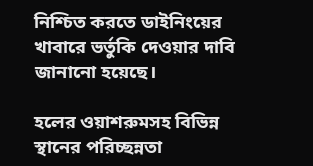নিশ্চিত করতে ডাইনিংয়ের খাবারে ভর্তুকি দেওয়ার দাবি জানানো হয়েছে।

হলের ওয়াশরুমসহ বিভিন্ন স্থানের পরিচ্ছন্নতা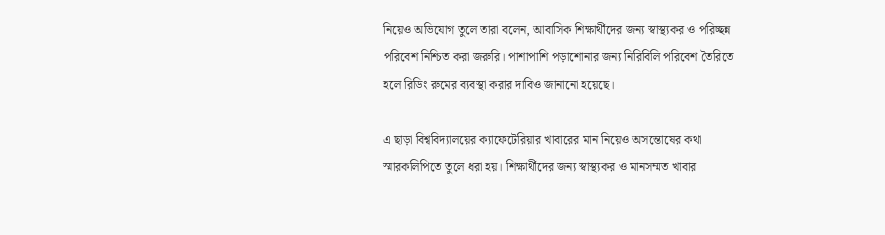নিয়েও অভিযোগ তুলে তারা বলেন, আবাসিক শিক্ষার্থীদের জন্য স্বাস্থ্যকর ও পরিচ্ছন্ন পরিবেশ নিশ্চিত করা জরুরি। পাশাপাশি পড়াশোনার জন্য নিরিবিলি পরিবেশ তৈরিতে হলে রিডিং রুমের ব্যবস্থা করার দাবিও জানানো হয়েছে।

এ ছাড়া বিশ্ববিদ্যালয়ের ক্যাফেটেরিয়ার খাবারের মান নিয়েও অসন্তোষের কথা স্মারকলিপিতে তুলে ধরা হয়। শিক্ষার্থীদের জন্য স্বাস্থ্যকর ও মানসম্মত খাবার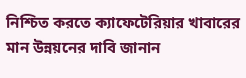নিশ্চিত করতে ক্যাফেটেরিয়ার খাবারের মান উন্নয়নের দাবি জানান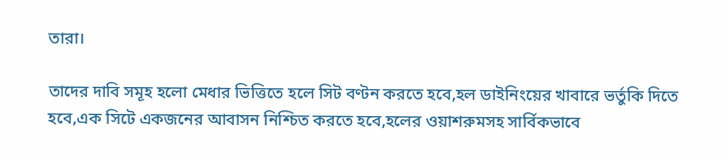তারা।

তাদের দাবি সমূহ হলো মেধার ভিত্তিতে হলে সিট বণ্টন করতে হবে,হল ডাইনিংয়ের খাবারে ভর্তুকি দিতে হবে,এক সিটে একজনের আবাসন নিশ্চিত করতে হবে,হলের ওয়াশরুমসহ সার্বিকভাবে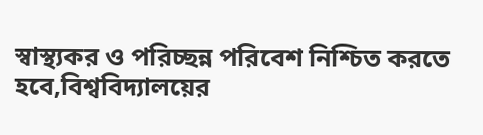স্বাস্থ্যকর ও পরিচ্ছন্ন পরিবেশ নিশ্চিত করতে হবে,বিশ্ববিদ্যালয়ের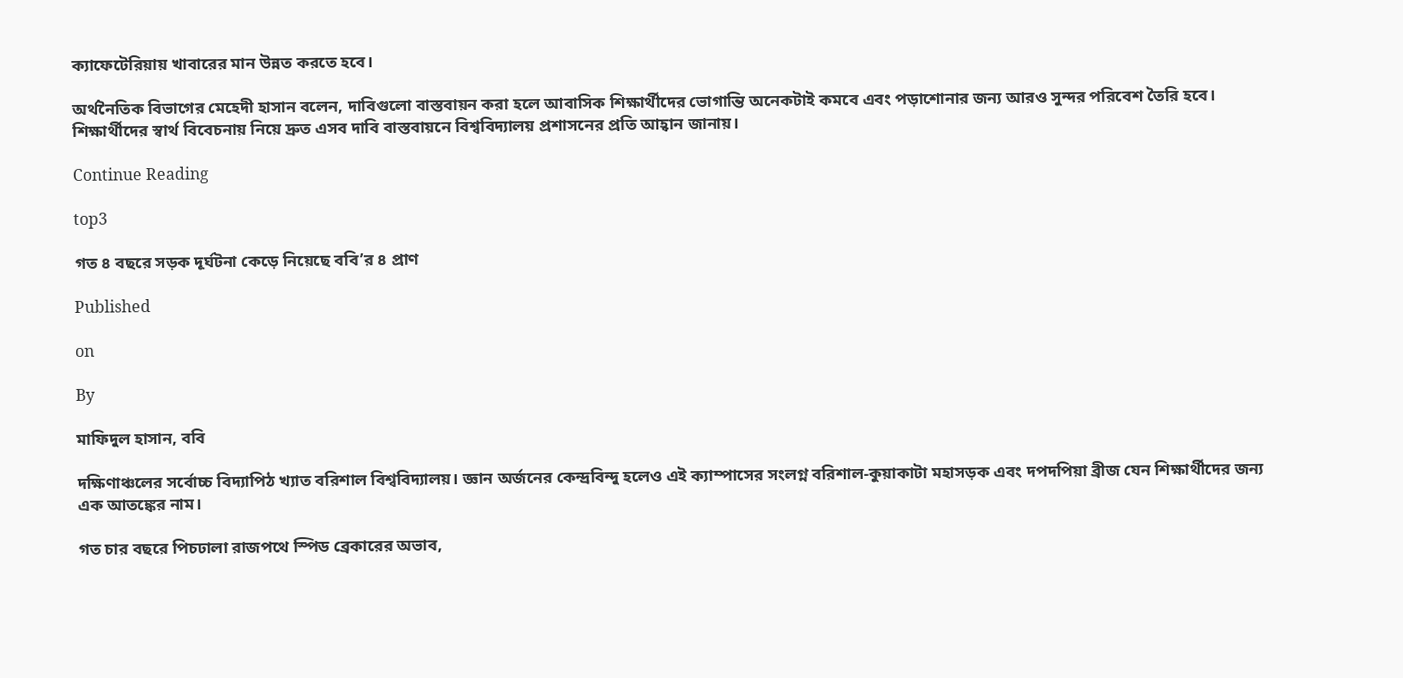ক্যাফেটেরিয়ায় খাবারের মান উন্নত করতে হবে।

অর্থনৈতিক বিভাগের মেহেদী হাসান বলেন, দাবিগুলো বাস্তবায়ন করা হলে আবাসিক শিক্ষার্থীদের ভোগান্তি অনেকটাই কমবে এবং পড়াশোনার জন্য আরও সুন্দর পরিবেশ তৈরি হবে। শিক্ষার্থীদের স্বার্থ বিবেচনায় নিয়ে দ্রুত এসব দাবি বাস্তবায়নে বিশ্ববিদ্যালয় প্রশাসনের প্রতি আহ্বান জানায়।

Continue Reading

top3

গত ৪ বছরে সড়ক দূর্ঘটনা কেড়ে নিয়েছে ববি’র ৪ প্রাণ

Published

on

By

মাফিদুল হাসান, ববি

দক্ষিণাঞ্চলের সর্বোচ্চ বিদ্যাপিঠ খ্যাত বরিশাল বিশ্ববিদ্যালয়। জ্ঞান অর্জনের কেন্দ্রবিন্দু হলেও এই ক্যাম্পাসের সংলগ্ন বরিশাল-কুয়াকাটা মহাসড়ক এবং দপদপিয়া ব্রীজ যেন শিক্ষার্থীদের জন্য এক আতঙ্কের নাম।

গত চার বছরে পিচঢালা রাজপথে স্পিড ব্রেকারের অভাব,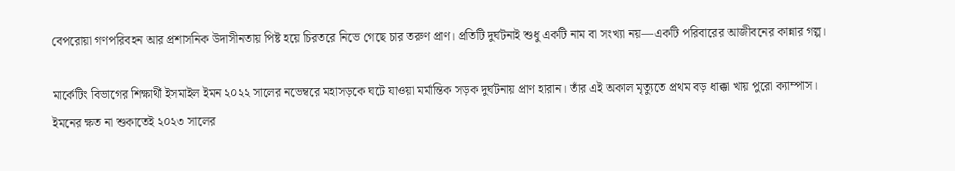বেপরোয়া গণপরিবহন আর প্রশাসনিক উদাসীনতায় পিষ্ট হয়ে চিরতরে নিভে গেছে চার তরুণ প্রাণ। প্রতিটি দুর্ঘটনাই শুধু একটি নাম বা সংখ্যা নয়—একটি পরিবারের আজীবনের কান্নার গল্প।

মার্কেটিং বিভাগের শিক্ষার্থী ইসমাইল ইমন ২০২২ সালের নভেম্বরে মহাসড়কে ঘটে যাওয়া মর্মান্তিক সড়ক দুর্ঘটনায় প্রাণ হারান। তাঁর এই অকাল মৃত্যুতে প্রথম বড় ধাক্কা খায় পুরো ক্যাম্পাস।
ইমনের ক্ষত না শুকাতেই ২০২৩ সালের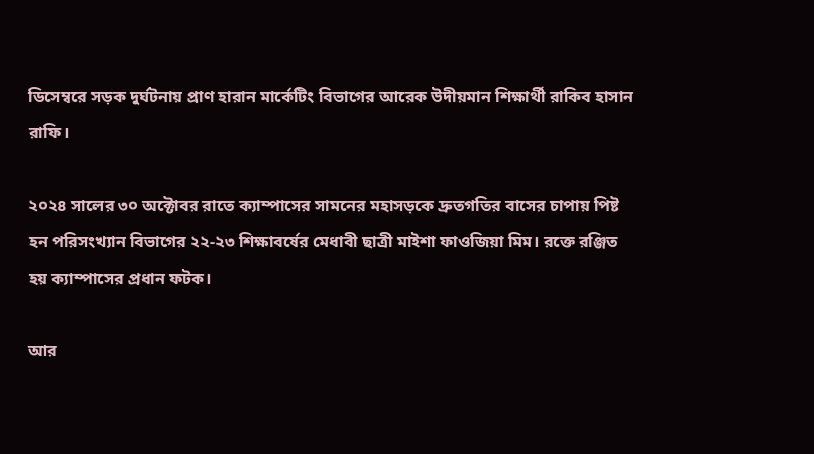ডিসেম্বরে সড়ক দুর্ঘটনায় প্রাণ হারান মার্কেটিং বিভাগের আরেক উদীয়মান শিক্ষার্থী রাকিব হাসান রাফি।

২০২৪ সালের ৩০ অক্টোবর রাতে ক্যাম্পাসের সামনের মহাসড়কে দ্রুতগতির বাসের চাপায় পিষ্ট হন পরিসংখ্যান বিভাগের ২২-২৩ শিক্ষাবর্ষের মেধাবী ছাত্রী মাইশা ফাওজিয়া মিম। রক্তে রঞ্জিত হয় ক্যাম্পাসের প্রধান ফটক।

আর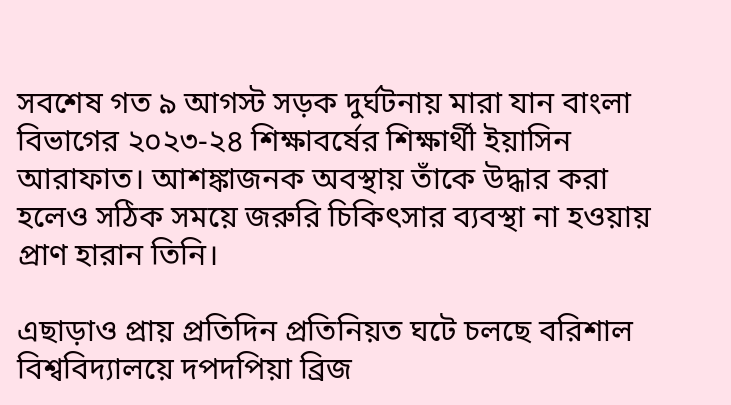সবশেষ গত ৯ আগস্ট সড়ক দুর্ঘটনায় মারা যান বাংলা বিভাগের ২০২৩-২৪ শিক্ষাবর্ষের শিক্ষার্থী ইয়াসিন আরাফাত। আশঙ্কাজনক অবস্থায় তাঁকে উদ্ধার করা হলেও সঠিক সময়ে জরুরি চিকিৎসার ব্যবস্থা না হওয়ায় প্রাণ হারান তিনি।

এছাড়াও প্রায় প্রতিদিন প্রতিনিয়ত ঘটে চলছে বরিশাল বিশ্ববিদ্যালয়ে দপদপিয়া ব্রিজ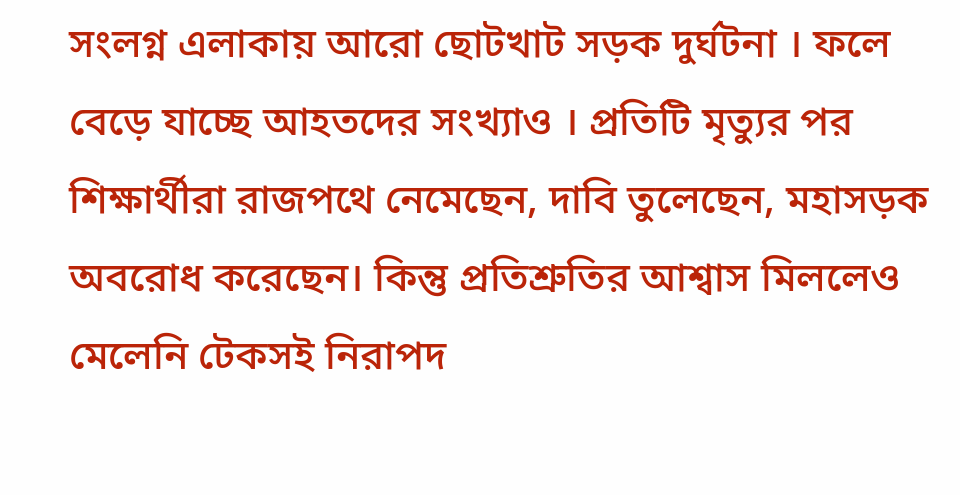সংলগ্ন এলাকায় আরো ছোটখাট সড়ক দুর্ঘটনা । ফলে বেড়ে যাচ্ছে আহতদের সংখ্যাও । প্রতিটি মৃত্যুর পর শিক্ষার্থীরা রাজপথে নেমেছেন, দাবি তুলেছেন, মহাসড়ক অবরোধ করেছেন। কিন্তু প্রতিশ্রুতির আশ্বাস মিললেও মেলেনি টেকসই নিরাপদ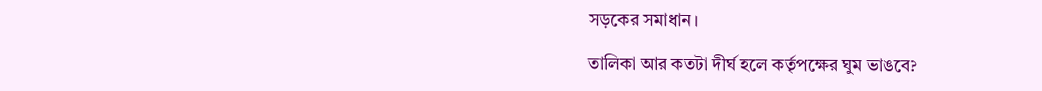সড়কের সমাধান।

তালিকা আর কতটা দীর্ঘ হলে কর্তৃপক্ষের ঘুম ভাঙবে?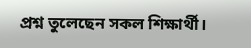প্রশ্ন তুলেছেন সকল শিক্ষার্থী।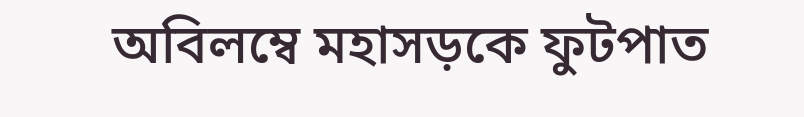অবিলম্বে মহাসড়কে ফুটপাত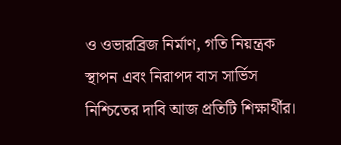ও ওভারব্রিজ নির্মাণ, গতি নিয়ন্ত্রক স্থাপন এবং নিরাপদ বাস সার্ভিস নিশ্চিতের দাবি আজ প্রতিটি শিক্ষার্থীর।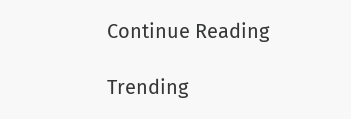Continue Reading

Trending